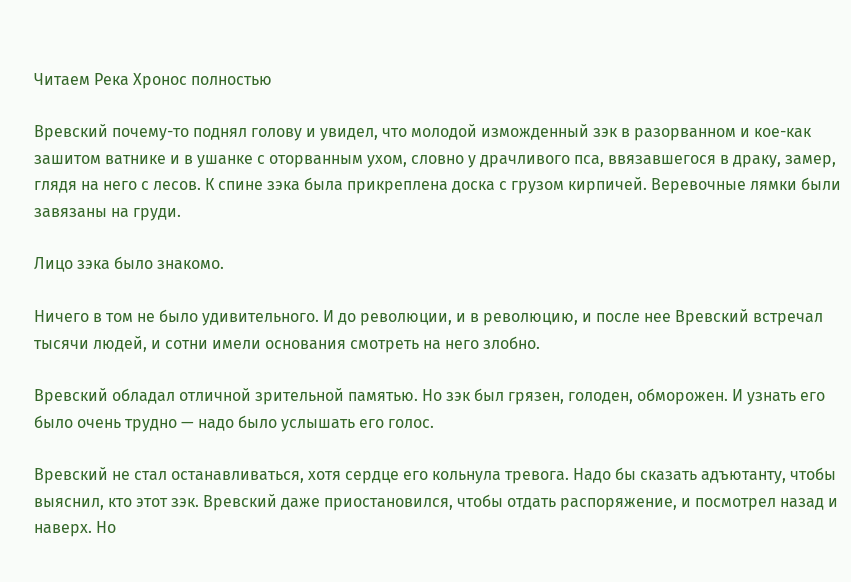Читаем Река Хронос полностью

Вревский почему-то поднял голову и увидел, что молодой изможденный зэк в разорванном и кое-как зашитом ватнике и в ушанке с оторванным ухом, словно у драчливого пса, ввязавшегося в драку, замер, глядя на него с лесов. К спине зэка была прикреплена доска с грузом кирпичей. Веревочные лямки были завязаны на груди.

Лицо зэка было знакомо.

Ничего в том не было удивительного. И до революции, и в революцию, и после нее Вревский встречал тысячи людей, и сотни имели основания смотреть на него злобно.

Вревский обладал отличной зрительной памятью. Но зэк был грязен, голоден, обморожен. И узнать его было очень трудно — надо было услышать его голос.

Вревский не стал останавливаться, хотя сердце его кольнула тревога. Надо бы сказать адъютанту, чтобы выяснил, кто этот зэк. Вревский даже приостановился, чтобы отдать распоряжение, и посмотрел назад и наверх. Но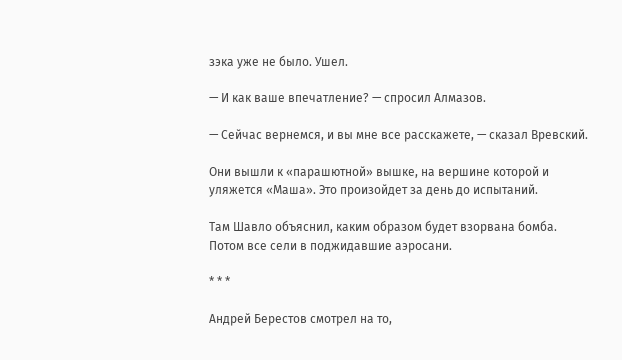зэка уже не было. Ушел.

— И как ваше впечатление? — спросил Алмазов.

— Сейчас вернемся, и вы мне все расскажете, — сказал Вревский.

Они вышли к «парашютной» вышке, на вершине которой и уляжется «Маша». Это произойдет за день до испытаний.

Там Шавло объяснил, каким образом будет взорвана бомба. Потом все сели в поджидавшие аэросани.

* * *

Андрей Берестов смотрел на то,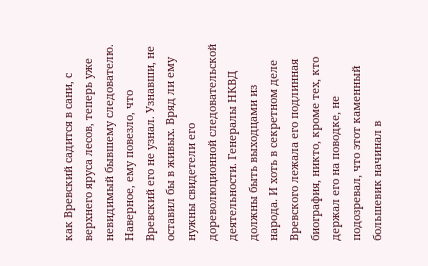как Вревский садится в сани, с верхнего яруса лесов, теперь уже невидимый бывшему следователю. Наверное, ему повезло, что Вревский его не узнал. Узнавши, не оставил бы в живых. Вряд ли ему нужны свидетели его дореволюционной следовательской деятельности. Генералы НКВД должны быть выходцами из народа. И хоть в секретном деле Вревского лежала его подлинная биография, никто, кроме тех, кто держал его на поводке, не подозревал, что этот каменный большевик начинал в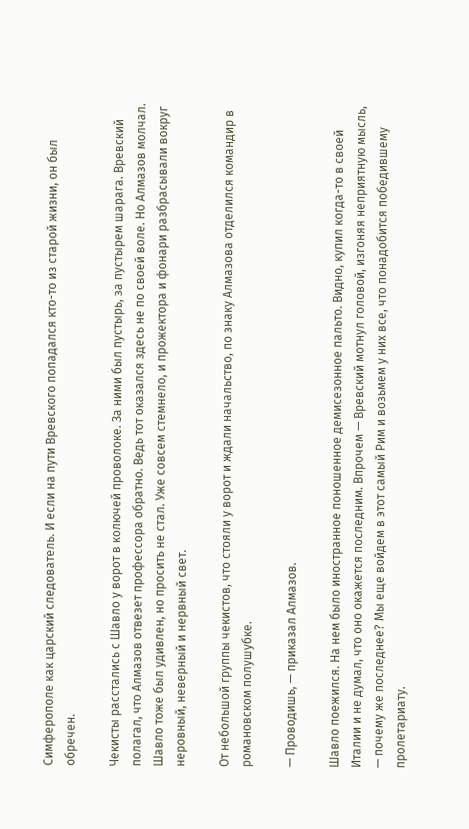Симферополе как царский следователь. И если на пути Вревского попадался кто-то из старой жизни, он был обречен.

Чекисты расстались с Шавло у ворот в колючей проволоке. За ними был пустырь, за пустырем шарага. Вревский полагал, что Алмазов отвезет профессора обратно. Ведь тот оказался здесь не по своей воле. Но Алмазов молчал. Шавло тоже был удивлен, но просить не стал. Уже совсем стемнело, и прожектора и фонари разбрасывали вокруг неровный, неверный и нервный свет.

От небольшой группы чекистов, что стояли у ворот и ждали начальство, по знаку Алмазова отделился командир в романовском полушубке.

— Проводишь, — приказал Алмазов.

Шавло поежился. На нем было иностранное поношенное демисезонное пальто. Видно, купил когда-то в своей Италии и не думал, что оно окажется последним. Впрочем — Вревский мотнул головой, изгоняя неприятную мысль, — почему же последнее? Мы еще войдем в этот самый Рим и возьмем у них все, что понадобится победившему пролетариату.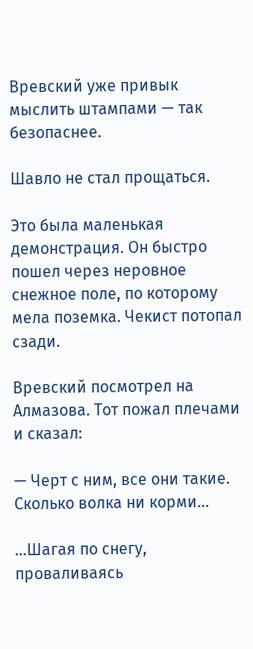Вревский уже привык мыслить штампами — так безопаснее.

Шавло не стал прощаться.

Это была маленькая демонстрация. Он быстро пошел через неровное снежное поле, по которому мела поземка. Чекист потопал сзади.

Вревский посмотрел на Алмазова. Тот пожал плечами и сказал:

— Черт с ним, все они такие. Сколько волка ни корми…

…Шагая по снегу, проваливаясь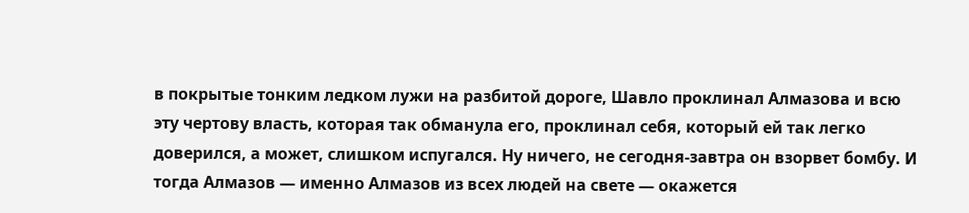в покрытые тонким ледком лужи на разбитой дороге, Шавло проклинал Алмазова и всю эту чертову власть, которая так обманула его, проклинал себя, который ей так легко доверился, а может, слишком испугался. Ну ничего, не сегодня-завтра он взорвет бомбу. И тогда Алмазов — именно Алмазов из всех людей на свете — окажется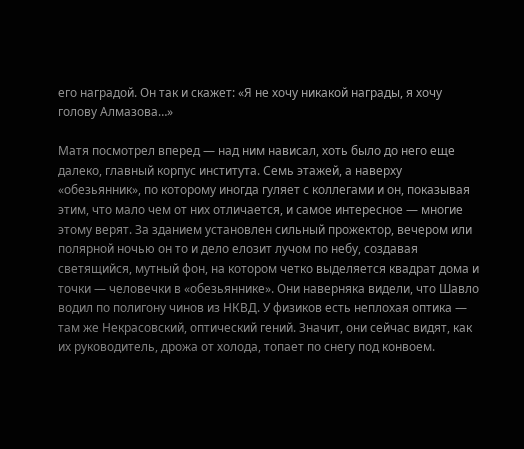его наградой. Он так и скажет: «Я не хочу никакой награды, я хочу голову Алмазова…»

Матя посмотрел вперед — над ним нависал, хоть было до него еще далеко, главный корпус института. Семь этажей, а наверху «обезьянник», по которому иногда гуляет с коллегами и он, показывая этим, что мало чем от них отличается, и самое интересное — многие этому верят. За зданием установлен сильный прожектор, вечером или полярной ночью он то и дело елозит лучом по небу, создавая светящийся, мутный фон, на котором четко выделяется квадрат дома и точки — человечки в «обезьяннике». Они наверняка видели, что Шавло водил по полигону чинов из НКВД. У физиков есть неплохая оптика — там же Некрасовский, оптический гений. Значит, они сейчас видят, как их руководитель, дрожа от холода, топает по снегу под конвоем.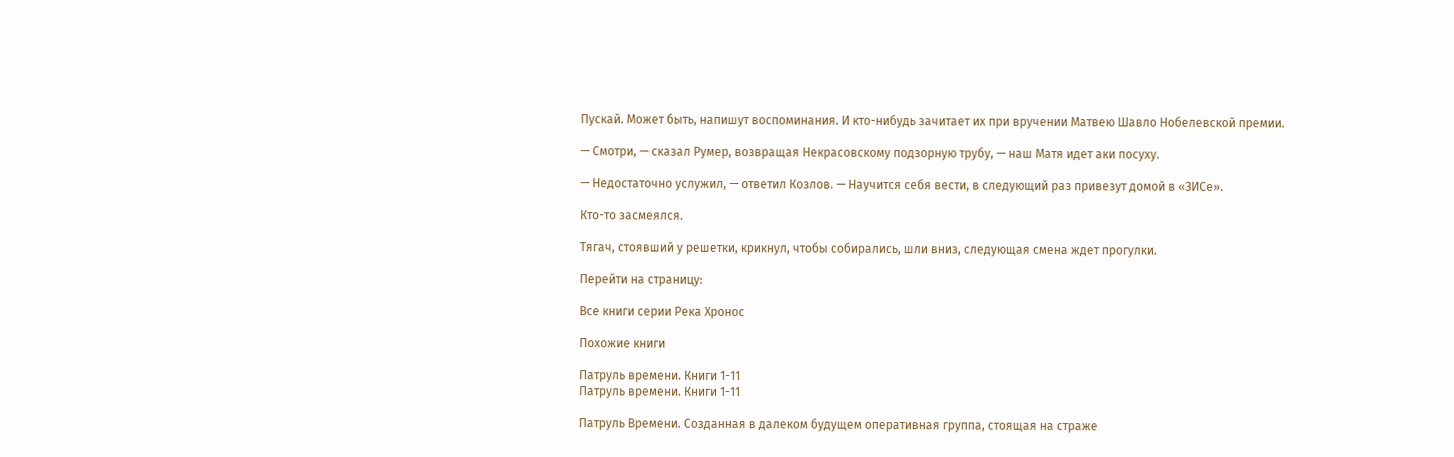Пускай. Может быть, напишут воспоминания. И кто-нибудь зачитает их при вручении Матвею Шавло Нобелевской премии.

— Смотри, — сказал Румер, возвращая Некрасовскому подзорную трубу, — наш Матя идет аки посуху.

— Недостаточно услужил, — ответил Козлов. — Научится себя вести, в следующий раз привезут домой в «ЗИСе».

Кто-то засмеялся.

Тягач, стоявший у решетки, крикнул, чтобы собирались, шли вниз, следующая смена ждет прогулки.

Перейти на страницу:

Все книги серии Река Хронос

Похожие книги

Патруль времени. Книги 1-11
Патруль времени. Книги 1-11

Патруль Времени. Созданная в далеком будущем оперативная группа, стоящая на страже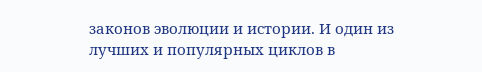законов эволюции и истории. И один из лучших и популярных циклов в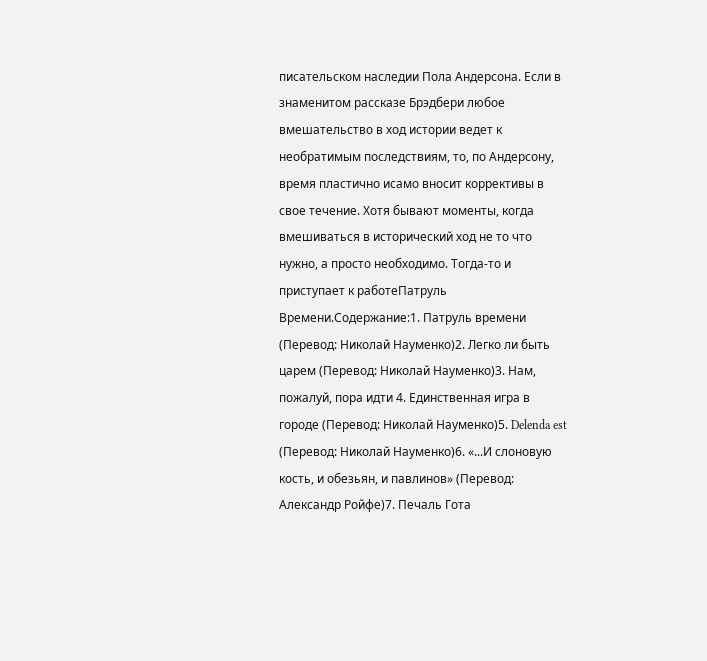писательском наследии Пола Андерсона. Если в знаменитом рассказе Брэдбери любое вмешательство в ход истории ведет к необратимым последствиям, то, по Андерсону, время пластично исамо вносит коррективы в свое течение. Хотя бывают моменты, когда вмешиваться в исторический ход не то что нужно, а просто необходимо. Тогда-то и приступает к работеПатруль Времени.Содержание:1. Патруль времени (Перевод: Николай Науменко)2. Легко ли быть царем (Перевод: Николай Науменко)3. Нам, пожалуй, пора идти 4. Единственная игра в городе (Перевод: Николай Науменко)5. Delenda est (Перевод: Николай Науменко)6. «...И слоновую кость, и обезьян, и павлинов» (Перевод: Александр Ройфе)7. Печаль Гота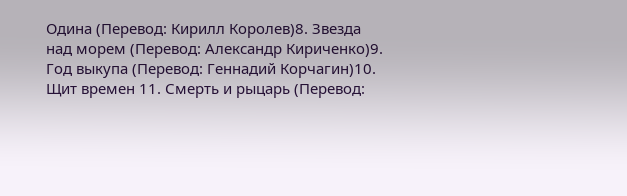Одина (Перевод: Кирилл Королев)8. Звезда над морем (Перевод: Александр Кириченко)9. Год выкупа (Перевод: Геннадий Корчагин)10. Щит времен 11. Смерть и рыцарь (Перевод: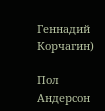Геннадий Корчагин)

Пол Андерсон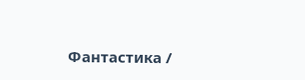Фантастика /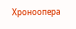Хроноопера